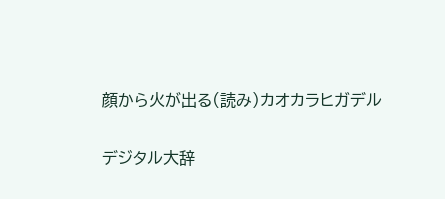顔から火が出る(読み)カオカラヒガデル

デジタル大辞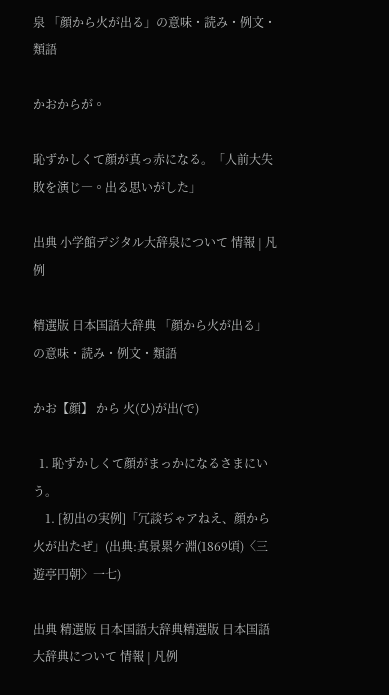泉 「顔から火が出る」の意味・読み・例文・類語

かおからが◦

恥ずかしくて顔が真っ赤になる。「人前大失敗を演じ―◦出る思いがした」

出典 小学館デジタル大辞泉について 情報 | 凡例

精選版 日本国語大辞典 「顔から火が出る」の意味・読み・例文・類語

かお【顔】 から 火(ひ)が出(で)

  1. 恥ずかしくて顔がまっかになるさまにいう。
    1. [初出の実例]「冗談ぢゃアねえ、顔から火が出たぜ」(出典:真景累ケ淵(1869頃)〈三遊亭円朝〉一七)

出典 精選版 日本国語大辞典精選版 日本国語大辞典について 情報 | 凡例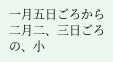一月五日ごろから二月二、三日ごろの、小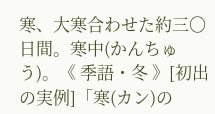寒、大寒合わせた約三〇日間。寒中(かんちゅう)。《 季語・冬 》[初出の実例]「寒(カン)の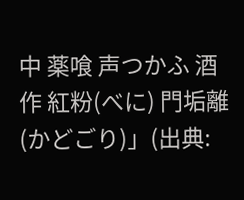中 薬喰 声つかふ 酒作 紅粉(べに) 門垢離(かどごり)」(出典: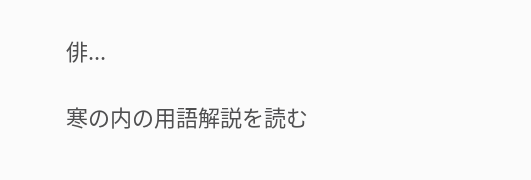俳...

寒の内の用語解説を読む